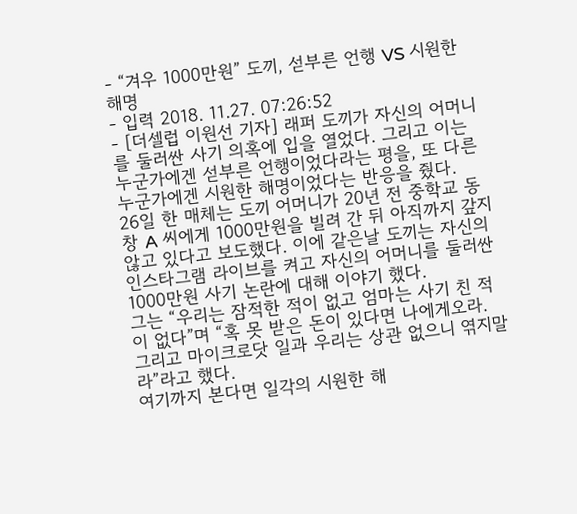- “겨우 1000만원” 도끼, 섣부른 언행 VS 시원한 해명
- 입력 2018. 11.27. 07:26:52
- [더셀럽 이원선 기자] 래퍼 도끼가 자신의 어머니를 둘러싼 사기 의혹에 입을 열었다. 그리고 이는 누군가에겐 섣부른 언행이었다라는 평을, 또 다른 누군가에겐 시원한 해명이었다는 반응을 줬다.
26일 한 매체는 도끼 어머니가 20년 전 중학교 동창 A 씨에게 1000만원을 빌려 간 뒤 아직까지 갚지 않고 있다고 보도했다. 이에 같은날 도끼는 자신의 인스타그램 라이브를 켜고 자신의 어머니를 둘러싼 1000만원 사기 논란에 대해 이야기 했다.
그는 “우리는 잠적한 적이 없고 엄마는 사기 친 적이 없다”며 “혹 못 받은 돈이 있다면 나에게오라. 그리고 마이크로닷 일과 우리는 상관 없으니 엮지말라”라고 했다.
여기까지 본다면 일각의 시원한 해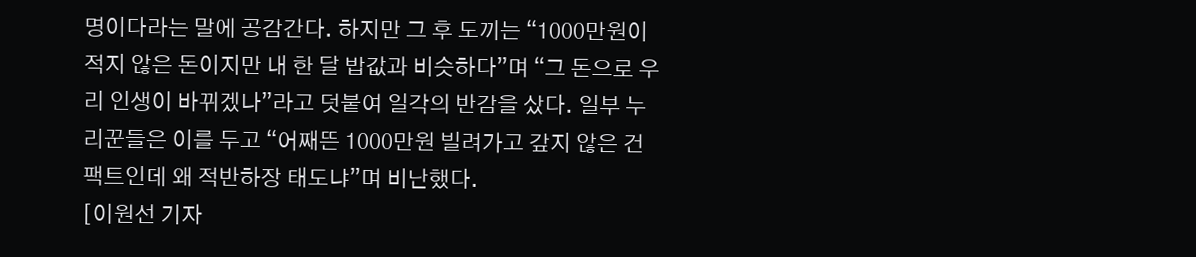명이다라는 말에 공감간다. 하지만 그 후 도끼는 “1000만원이 적지 않은 돈이지만 내 한 달 밥값과 비슷하다”며 “그 돈으로 우리 인생이 바뀌겠나”라고 덧붙여 일각의 반감을 샀다. 일부 누리꾼들은 이를 두고 “어째뜬 1000만원 빌려가고 갚지 않은 건 팩트인데 왜 적반하장 태도냐”며 비난했다.
[이원선 기자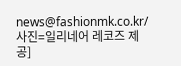news@fashionmk.co.kr/ 사진=일리네어 레코즈 제공]